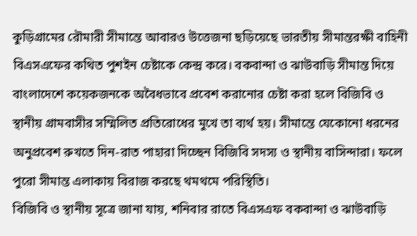কুড়িগ্রামের রৌমারী সীমান্তে আবারও উত্তেজনা ছড়িয়েছে ভারতীয় সীমান্তরক্ষী বাহিনী বিএসএফের কথিত পুশইন চেষ্টাকে কেন্দ্র করে। বকবান্দা ও ঝাউবাড়ি সীমান্ত দিয়ে বাংলাদেশে কয়েকজনকে অবৈধভাবে প্রবেশ করানোর চেষ্টা করা হলে বিজিবি ও স্থানীয় গ্রামবাসীর সম্মিলিত প্রতিরোধের মুখে তা ব্যর্থ হয়। সীমান্তে যেকোনো ধরনের অনুপ্রবেশ রুখতে দিন-রাত পাহারা দিচ্ছেন বিজিবি সদস্য ও স্থানীয় বাসিন্দারা। ফলে পুরো সীমান্ত এলাকায় বিরাজ করছে থমথমে পরিস্থিতি।
বিজিবি ও স্থানীয় সূত্রে জানা যায়, শনিবার রাতে বিএসএফ বকবান্দা ও ঝাউবাড়ি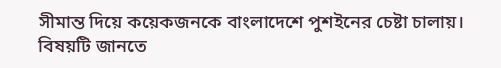সীমান্ত দিয়ে কয়েকজনকে বাংলাদেশে পুশইনের চেষ্টা চালায়। বিষয়টি জানতে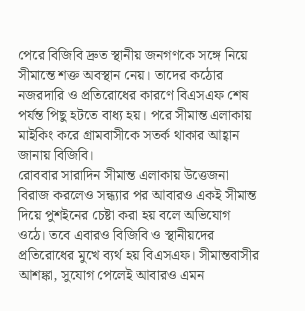পেরে বিজিবি দ্রুত স্থানীয় জনগণকে সঙ্গে নিয়ে সীমান্তে শক্ত অবস্থান নেয়। তাদের কঠোর নজরদারি ও প্রতিরোধের কারণে বিএসএফ শেষ পর্যন্ত পিছু হটতে বাধ্য হয়। পরে সীমান্ত এলাকায় মাইকিং করে গ্রামবাসীকে সতর্ক থাকার আহ্বান জানায় বিজিবি।
রোববার সারাদিন সীমান্ত এলাকায় উত্তেজনা বিরাজ করলেও সন্ধ্যার পর আবারও একই সীমান্ত দিয়ে পুশইনের চেষ্টা করা হয় বলে অভিযোগ ওঠে। তবে এবারও বিজিবি ও স্থানীয়দের প্রতিরোধের মুখে ব্যর্থ হয় বিএসএফ। সীমান্তবাসীর আশঙ্কা, সুযোগ পেলেই আবারও এমন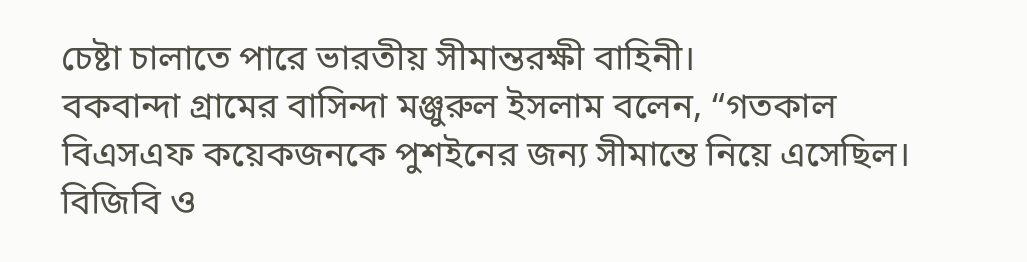চেষ্টা চালাতে পারে ভারতীয় সীমান্তরক্ষী বাহিনী।
বকবান্দা গ্রামের বাসিন্দা মঞ্জুরুল ইসলাম বলেন, “গতকাল বিএসএফ কয়েকজনকে পুশইনের জন্য সীমান্তে নিয়ে এসেছিল। বিজিবি ও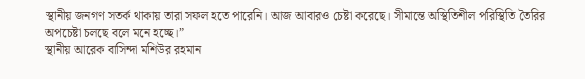স্থানীয় জনগণ সতর্ক থাকায় তারা সফল হতে পারেনি। আজ আবারও চেষ্টা করেছে। সীমান্তে অস্থিতিশীল পরিস্থিতি তৈরির অপচেষ্টা চলছে বলে মনে হচ্ছে।”
স্থানীয় আরেক বাসিন্দা মশিউর রহমান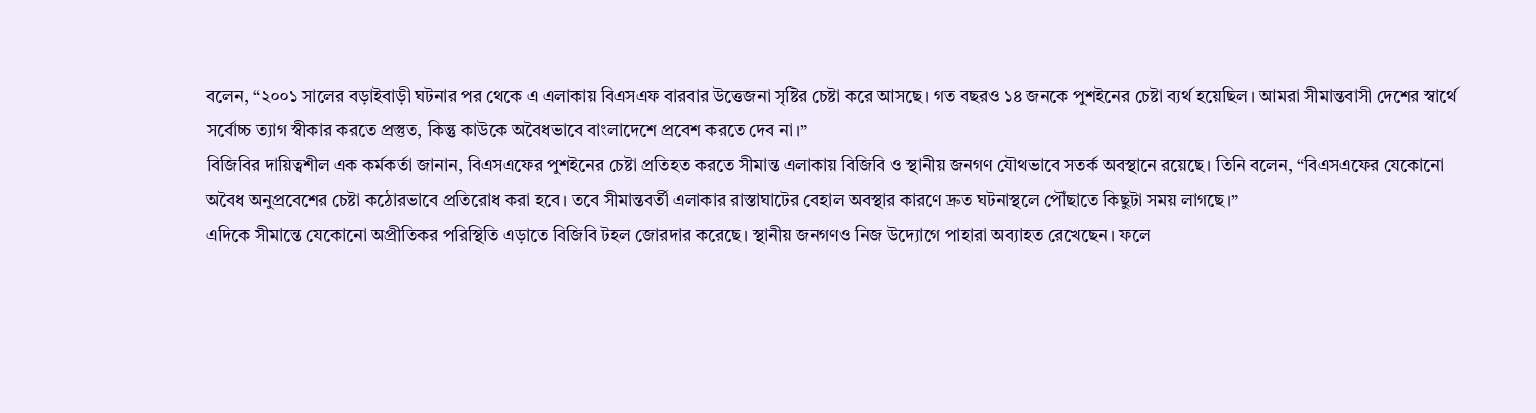বলেন, “২০০১ সালের বড়াইবাড়ী ঘটনার পর থেকে এ এলাকায় বিএসএফ বারবার উত্তেজনা সৃষ্টির চেষ্টা করে আসছে। গত বছরও ১৪ জনকে পুশইনের চেষ্টা ব্যর্থ হয়েছিল। আমরা সীমান্তবাসী দেশের স্বার্থে সর্বোচ্চ ত্যাগ স্বীকার করতে প্রস্তুত, কিন্তু কাউকে অবৈধভাবে বাংলাদেশে প্রবেশ করতে দেব না।”
বিজিবির দায়িত্বশীল এক কর্মকর্তা জানান, বিএসএফের পুশইনের চেষ্টা প্রতিহত করতে সীমান্ত এলাকায় বিজিবি ও স্থানীয় জনগণ যৌথভাবে সতর্ক অবস্থানে রয়েছে। তিনি বলেন, “বিএসএফের যেকোনো অবৈধ অনুপ্রবেশের চেষ্টা কঠোরভাবে প্রতিরোধ করা হবে। তবে সীমান্তবর্তী এলাকার রাস্তাঘাটের বেহাল অবস্থার কারণে দ্রুত ঘটনাস্থলে পৌঁছাতে কিছুটা সময় লাগছে।”
এদিকে সীমান্তে যেকোনো অপ্রীতিকর পরিস্থিতি এড়াতে বিজিবি টহল জোরদার করেছে। স্থানীয় জনগণও নিজ উদ্যোগে পাহারা অব্যাহত রেখেছেন। ফলে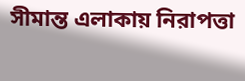সীমান্ত এলাকায় নিরাপত্তা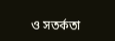ও সতর্কতা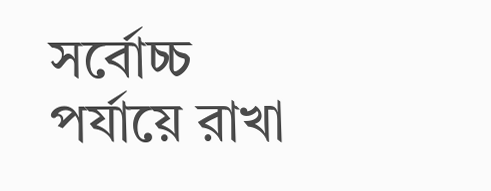সর্বোচ্চ পর্যায়ে রাখা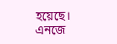হয়েছে।
এনজে